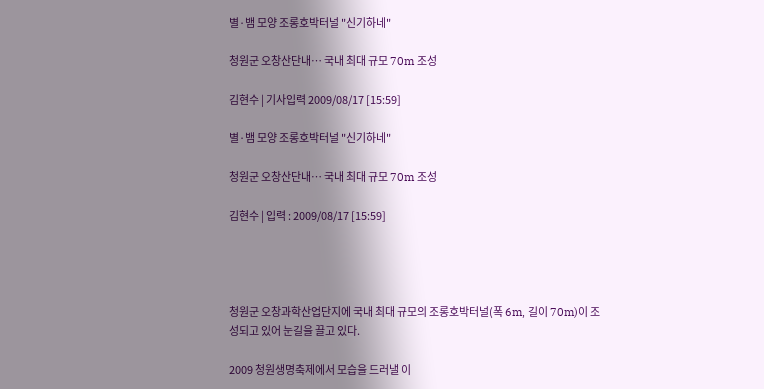별·뱀 모양 조롱호박터널 "신기하네"

청원군 오창산단내… 국내 최대 규모 70m 조성

김현수 | 기사입력 2009/08/17 [15:59]

별·뱀 모양 조롱호박터널 "신기하네"

청원군 오창산단내… 국내 최대 규모 70m 조성

김현수 | 입력 : 2009/08/17 [15:59]




청원군 오창과학산업단지에 국내 최대 규모의 조롱호박터널(폭 6m, 길이 70m)이 조성되고 있어 눈길을 끌고 있다.

2009 청원생명축제에서 모습을 드러낼 이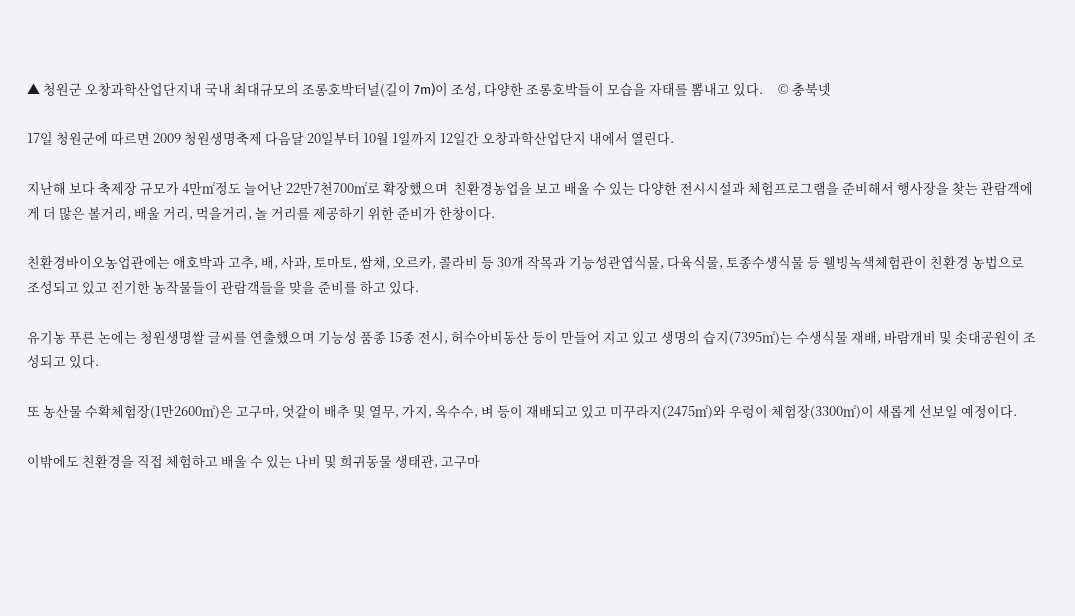▲ 청원군 오창과학산업단지내 국내 최대규모의 조롱호박터널(길이 7m)이 조성, 다양한 조롱호박들이 모습을 자태를 뽐내고 있다.     © 충북넷

17일 청원군에 따르면 2009 청원생명축제 다음달 20일부터 10월 1일까지 12일간 오창과학산업단지 내에서 열린다.

지난해 보다 축제장 규모가 4만㎡정도 늘어난 22만7천700㎡로 확장했으며  친환경농업을 보고 배울 수 있는 다양한 전시시설과 체험프로그램을 준비해서 행사장을 찾는 관람객에게 더 많은 볼거리, 배울 거리, 먹을거리, 놀 거리를 제공하기 위한 준비가 한창이다.

친환경바이오농업관에는 애호박과 고추, 배, 사과, 토마토, 쌈채, 오르카, 콜라비 등 30개 작목과 기능성관엽식물, 다육식물, 토종수생식물 등 웰빙녹색체험관이 친환경 농법으로 조성되고 있고 진기한 농작물들이 관람객들을 맞을 준비를 하고 있다.

유기농 푸른 논에는 청원생명쌀 글씨를 연출했으며 기능성 품종 15종 전시, 허수아비동산 등이 만들어 지고 있고 생명의 습지(7395㎡)는 수생식물 재배, 바람개비 및 솟대공원이 조성되고 있다.

또 농산물 수확체험장(1만2600㎡)은 고구마, 엇갈이 배추 및 열무, 가지, 옥수수, 벼 등이 재배되고 있고 미꾸라지(2475㎡)와 우렁이 체험장(3300㎡)이 새롭게 선보일 예정이다.

이밖에도 친환경을 직접 체험하고 배울 수 있는 나비 및 희귀동물 생태관, 고구마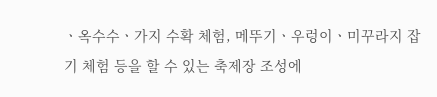ㆍ옥수수ㆍ가지 수확 체험, 메뚜기ㆍ우렁이ㆍ미꾸라지 잡기 체험 등을 할 수 있는 축제장 조성에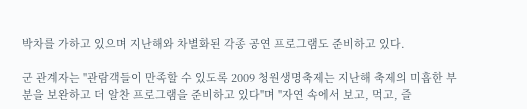박차를 가하고 있으며 지난해와 차별화된 각종 공연 프로그램도 준비하고 있다.

군 관계자는 "관람객들이 만족할 수 있도록 2009 청원생명축제는 지난해 축제의 미흡한 부분을 보완하고 더 알찬 프로그램을 준비하고 있다"며 "자연 속에서 보고, 먹고, 즐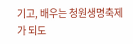기고, 배우는 청원생명축제가 되도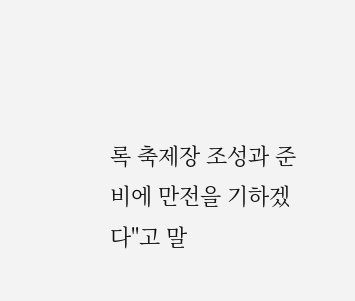록 축제장 조성과 준비에 만전을 기하겠다"고 말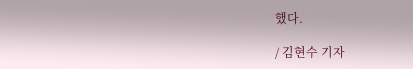했다.

/ 김현수 기자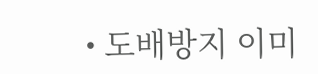• 도배방지 이미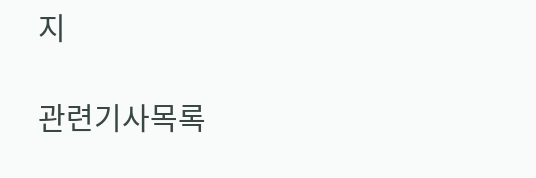지

관련기사목록